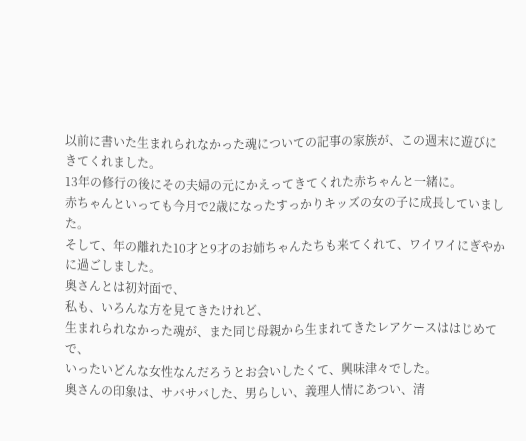以前に書いた生まれられなかった魂についての記事の家族が、この週末に遊びにきてくれました。
13年の修行の後にその夫婦の元にかえってきてくれた赤ちゃんと一緒に。
赤ちゃんといっても今月で2歳になったすっかりキッズの女の子に成長していました。
そして、年の離れた10才と9才のお姉ちゃんたちも来てくれて、ワイワイにぎやかに過ごしました。
奥さんとは初対面で、
私も、いろんな方を見てきたけれど、
生まれられなかった魂が、また同じ母親から生まれてきたレアケースははじめてで、
いったいどんな女性なんだろうとお会いしたくて、興味津々でした。
奥さんの印象は、サバサバした、男らしい、義理人情にあつい、清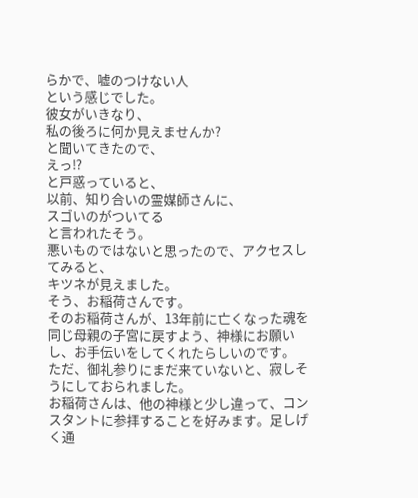らかで、嘘のつけない人
という感じでした。
彼女がいきなり、
私の後ろに何か見えませんか?
と聞いてきたので、
えっ⁉
と戸惑っていると、
以前、知り合いの霊媒師さんに、
スゴいのがついてる
と言われたそう。
悪いものではないと思ったので、アクセスしてみると、
キツネが見えました。
そう、お稲荷さんです。
そのお稲荷さんが、13年前に亡くなった魂を同じ母親の子宮に戻すよう、神様にお願いし、お手伝いをしてくれたらしいのです。
ただ、御礼参りにまだ来ていないと、寂しそうにしておられました。
お稲荷さんは、他の神様と少し違って、コンスタントに参拝することを好みます。足しげく通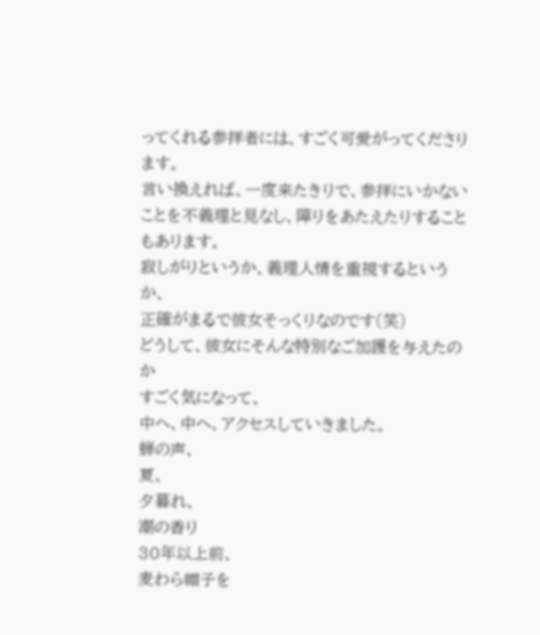ってくれる参拝者には、すごく可愛がってくださります。
言い換えれば、一度来たきりで、参拝にいかないことを不義理と見なし、障りをあたえたりすることもあります。
寂しがりというか、義理人情を重視するというか、
正確がまるで彼女そっくりなのです(笑)
どうして、彼女にそんな特別なご加護を与えたのか
すごく気になって、
中へ、中へ、アクセスしていきました。
蝉の声、
夏、
夕暮れ、
潮の香り
30年以上前、
麦わら帽子を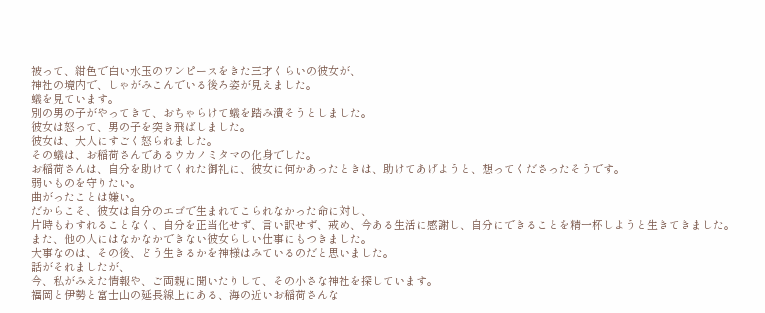被って、紺色で白い水玉のワンピースをきた三才くらいの彼女が、
神社の境内で、しゃがみこんでいる後ろ姿が見えました。
蟻を見ています。
別の男の子がやってきて、おちゃらけて蟻を踏み潰そうとしました。
彼女は怒って、男の子を突き飛ばしました。
彼女は、大人にすごく怒られました。
その蟻は、お稲荷さんであるウカノミタマの化身でした。
お稲荷さんは、自分を助けてくれた御礼に、彼女に何かあったときは、助けてあげようと、想ってくださったそうです。
弱いものを守りたい。
曲がったことは嫌い。
だからこそ、彼女は自分のエゴで生まれてこられなかった命に対し、
片時もわすれることなく、自分を正当化せず、言い訳せず、戒め、今ある生活に感謝し、自分にできることを精一杯しようと生きてきました。
また、他の人にはなかなかできない彼女らしい仕事にもつきました。
大事なのは、その後、どう生きるかを神様はみているのだと思いました。
話がそれましたが、
今、私がみえた情報や、ご両親に聞いたりして、その小さな神社を探しています。
福岡と伊勢と富士山の延長線上にある、海の近いお稲荷さんな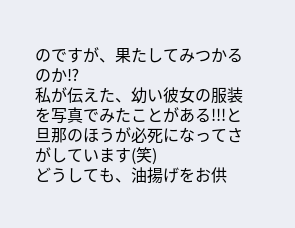のですが、果たしてみつかるのか⁉
私が伝えた、幼い彼女の服装を写真でみたことがある!!!と旦那のほうが必死になってさがしています(笑)
どうしても、油揚げをお供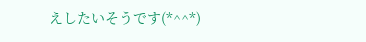えしたいそうです(*^^*)